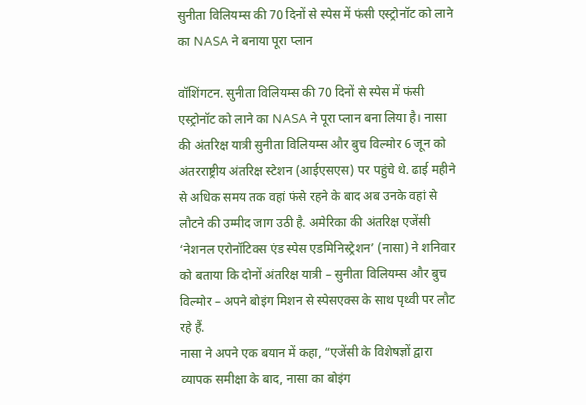सुनीता विलियम्स की 70 दिनों से स्पेस में फंसी एस्ट्रोनॉट को लाने का NASA ने बनाया पूरा प्लान

वॉशिंगटन. सुनीता विलियम्स की 70 दिनों से स्पेस में फंसी एस्ट्रोनॉट को लाने का NASA ने पूरा प्लान बना लिया है। नासा की अंतरिक्ष यात्री सुनीता विलियम्स और बुच विल्मोर 6 जून को अंतरराष्ट्रीय अंतरिक्ष स्टेशन (आईएसएस) पर पहुंचे थे. ढाई महीने से अधिक समय तक वहां फंसे रहने के बाद अब उनके वहां से लौटने की उम्मीद जाग उठी है. अमेरिका की अंतरिक्ष एजेंसी ‘नेशनल एरोनॉटिक्स एंड स्पेस एडमिनिस्ट्रेशन’ (नासा) ने शनिवार को बताया कि दोनों अंतरिक्ष यात्री – सुनीता विलियम्स और बुच विल्मोर – अपने बोइंग मिशन से स्पेसएक्स के साथ पृथ्वी पर लौट रहे हैं.
नासा ने अपने एक बयान में कहा, “एजेंसी के विशेषज्ञों द्वारा व्यापक समीक्षा के बाद, नासा का बोइंग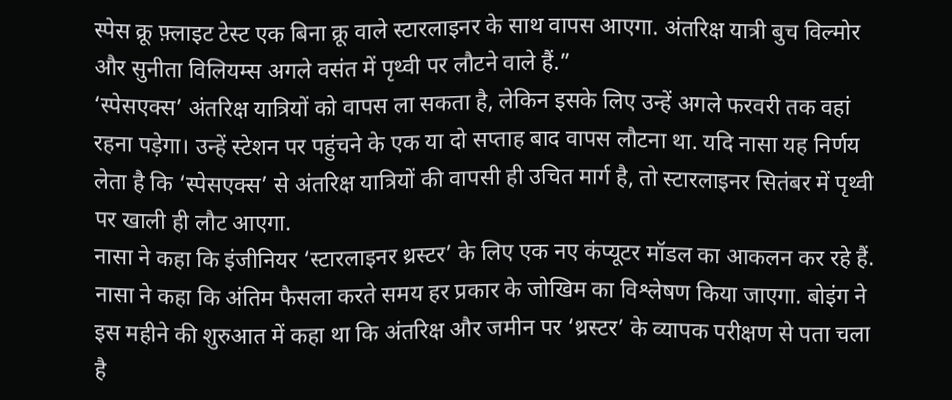स्पेस क्रू फ़्लाइट टेस्ट एक बिना क्रू वाले स्टारलाइनर के साथ वापस आएगा. अंतरिक्ष यात्री बुच विल्मोर और सुनीता विलियम्स अगले वसंत में पृथ्वी पर लौटने वाले हैं.”
‘स्पेसएक्स’ अंतरिक्ष यात्रियों को वापस ला सकता है, लेकिन इसके लिए उन्हें अगले फरवरी तक वहां रहना पड़ेगा। उन्हें स्टेशन पर पहुंचने के एक या दो सप्ताह बाद वापस लौटना था. यदि नासा यह निर्णय लेता है कि ‘स्पेसएक्स’ से अंतरिक्ष यात्रियों की वापसी ही उचित मार्ग है, तो स्टारलाइनर सितंबर में पृथ्वी पर खाली ही लौट आएगा.
नासा ने कहा कि इंजीनियर ‘स्टारलाइनर थ्रस्टर’ के लिए एक नए कंप्यूटर मॉडल का आकलन कर रहे हैं. नासा ने कहा कि अंतिम फैसला करते समय हर प्रकार के जोखिम का विश्लेषण किया जाएगा. बोइंग ने इस महीने की शुरुआत में कहा था कि अंतरिक्ष और जमीन पर ‘थ्रस्टर’ के व्यापक परीक्षण से पता चला है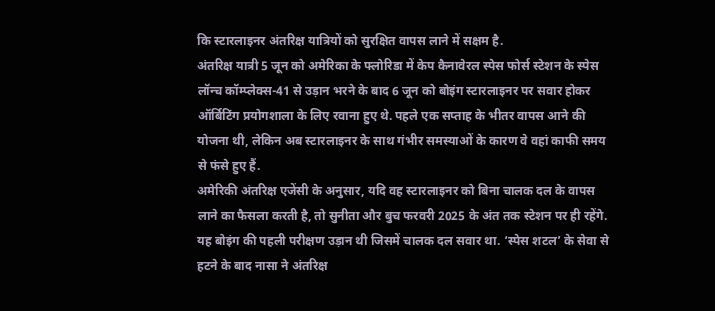कि स्टारलाइनर अंतरिक्ष यात्रियों को सुरक्षित वापस लाने में सक्षम है.
अंतरिक्ष यात्री 5 जून को अमेरिका के फ्लोरिडा में केप कैनावेरल स्पेस फोर्स स्टेशन के स्पेस लॉन्च कॉम्प्लेक्स-41 से उड़ान भरने के बाद 6 जून को बोइंग स्टारलाइनर पर सवार होकर ऑर्बिटिंग प्रयोगशाला के लिए रवाना हुए थे. पहले एक सप्ताह के भीतर वापस आने की योजना थी, लेकिन अब स्टारलाइनर के साथ गंभीर समस्याओं के कारण वे वहां काफी समय से फंसे हुए हैं.
अमेरिकी अंतरिक्ष एजेंसी के अनुसार, यदि वह स्टारलाइनर को बिना चालक दल के वापस लाने का फैसला करती है, तो सुनीता और बुच फरवरी 2025 के अंत तक स्टेशन पर ही रहेंगे. यह बोइंग की पहली परीक्षण उड़ान थी जिसमें चालक दल सवार था. ‘स्पेस शटल’ के सेवा से हटने के बाद नासा ने अंतरिक्ष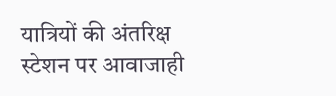यात्रियों की अंतरिक्ष स्टेशन पर आवाजाही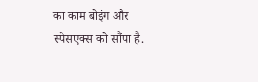का काम बोइंग और स्पेसएक्स को सौंपा है.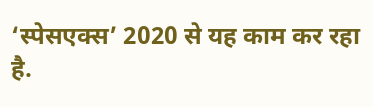‘स्पेसएक्स’ 2020 से यह काम कर रहा है.